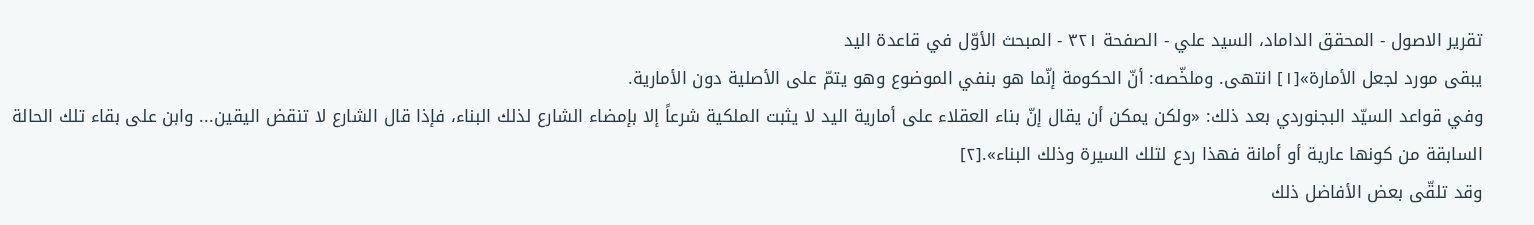تقریر الاصول - المحقق الداماد، السيد علي - الصفحة ٣٢١ - المبحث الأوّل في قاعدة اليد
يبقى مورد لجعل الأمارة»[١] انتهى. وملخّصه: أنّ الحكومة إنّما هو بنفي الموضوع وهو يتمّ على الأصلية دون الأمارية.
وفي قواعد السيّد البجنوردي بعد ذلك: «ولكن يمكن أن يقال إنّ بناء العقلاء على أمارية اليد لا يثبت الملكية شرعاً إلا بإمضاء الشارع لذلك البناء، فإذا قال الشارع لا تنقض اليقين... وابن على بقاء تلك الحالة السابقة من كونها عارية أو أمانة فهذا ردع لتلك السيرة وذلك البناء».[٢]
وقد تلقّى بعض الأفاضل ذلك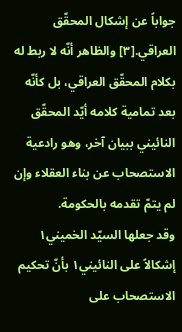جواباً عن إشكال المحقّق العراقي.[٣] والظاهر أنّه لا ربط له بكلام المحقّق العراقي، بل كأنّه بعد تمامية كلامه أيّد المحقّق النائيني ببيان آخر، وهو رادعية الاستصحاب عن بناء العقلاء وإن لم يتمّ تقدمه بالحكومة.
وقد جعلها السيّد الخميني١ إشكالاً على النائيني١ بأنّ تحكيم الاستصحاب على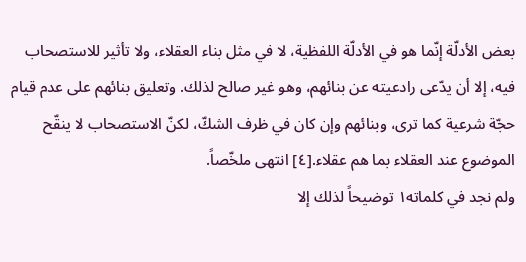بعض الأدلّة إنّما هو في الأدلّة اللفظية، لا في مثل بناء العقلاء، ولا تأثير للاستصحاب فيه، إلا أن يدّعى رادعيته عن بنائهم، وهو غير صالح لذلك. وتعليق بنائهم على عدم قيام حجّة شرعية كما ترى، وبنائهم وإن كان في ظرف الشكّ، لكنّ الاستصحاب لا ينقّح الموضوع عند العقلاء بما هم عقلاء.[٤] انتهى ملخّصاً.
ولم نجد في كلماته١ توضيحاً لذلك إلا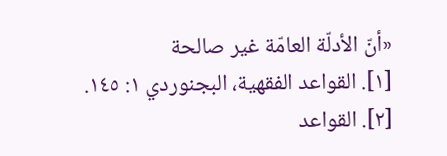«أنّ الأدلّة العامّة غير صالحة
[١]. القواعد الفقهية، البجنوردي ١: ١٤٥.
[٢]. القواعد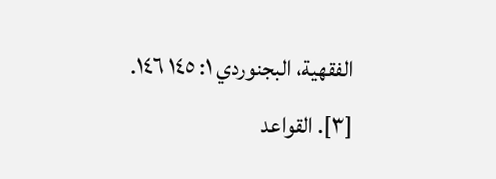الفقهية، البجنوردي ١: ١٤٥ ١٤٦.
[٣]. القواعد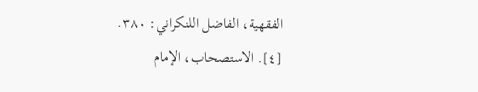الفقهية، الفاضل اللنكراني: ٣٨٠.
[٤]. الاستصحاب، الإمام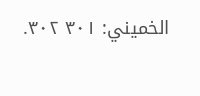الخميني: ٣٠١ ٣٠٢.